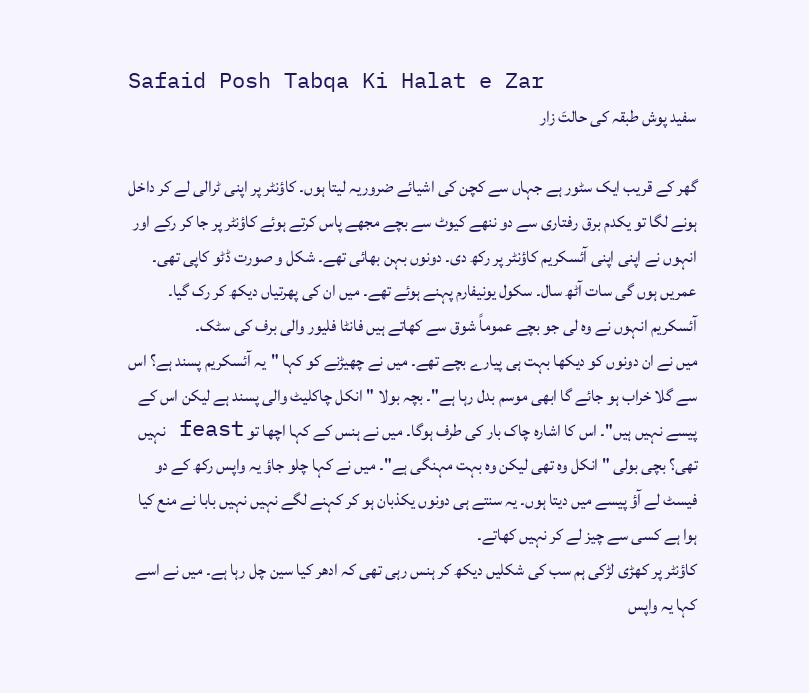Safaid Posh Tabqa Ki Halat e Zar
سفید پوش طبقہ کی حالتَ زار

گھر کے قریب ایک سٹور ہے جہاں سے کچن کی اشیائے ضروریہ لیتا ہوں۔ کاؤنٹر پر اپنی ٹرالی لے کر داخل ہونے لگا تو یکدم برق رفتاری سے دو ننھے کیوٹ سے بچے مجھے پاس کرتے ہوئے کاؤنٹر پر جا کر رکے اور انہوں نے اپنی اپنی آئسکریم کاؤنٹر پر رکھ دی۔ دونوں بہن بھائی تھے۔ شکل و صورت ڈٹو کاپی تھی۔ عمریں ہوں گی سات آٹھ سال۔ سکول یونیفارم پہنے ہوئے تھے۔ میں ان کی پھرتیاں دیکھ کر رک گیا۔ آئسکریم انہوں نے وہ لی جو بچے عموماً شوق سے کھاتے ہیں فانٹا فلیور والی برف کی سٹک۔
میں نے ان دونوں کو دیکھا بہت ہی پیارے بچے تھے۔ میں نے چھیڑنے کو کہا "یہ آئسکریم پسند ہے؟ اس سے گلا خراب ہو جائے گا ابھی موسم بدل رہا ہے"۔ بچہ بولا "انکل چاکلیٹ والی پسند ہے لیکن اس کے پیسے نہیں ہیں"۔ اس کا اشارہ چاک بار کی طرف ہوگا۔ میں نے ہنس کے کہا اچھا تو feast نہیں تھی؟ بچی بولی " انکل وہ تھی لیکن وہ بہت مہنگی ہے"۔ میں نے کہا چلو جاؤ یہ واپس رکھ کے دو فیسٹ لے آؤ پیسے میں دیتا ہوں۔ یہ سنتے ہی دونوں یکذبان ہو کر کہنے لگے نہیں نہیں بابا نے منع کیا ہوا ہے کسی سے چیز لے کر نہیں کھاتے۔
کاؤنٹر پر کھڑی لڑکی ہم سب کی شکلیں دیکھ کر ہنس رہی تھی کہ ادھر کیا سین چل رہا ہے۔ میں نے اسے کہا یہ واپس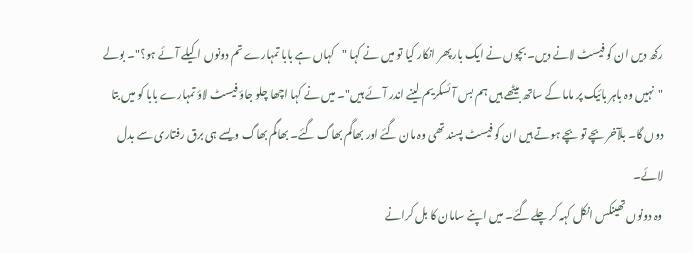رکھ دیں ان کو فیسٹ لانے دیں۔ بچوں نے ایک بار پھر انکار کیا تو میں نے کہا "کہاں ہے بابا تمہارے تم دونوں اکیلے آئے ہو؟"۔ بولے "نہیں وہ باہر بائیک پر ماما کے ساتھ بیٹھے ہیں ہم بس آئسکریم لینے اندر آئے ہیں"۔ میں نے کہا اچھا چلو جاؤ فیسٹ لاؤ تمہارے بابا کو میں بتا دوں گا۔ بلآخر بچے تو بچے ہوتے ہیں ان کو فیسٹ پسند تھی وہ مان گئے اور بھاگم بھاگ گئے۔ بھاگم بھاگ ویسے ہی برق رفتاری سے بدل لائے۔
وہ دونوں تھینکس انکل کہہ کر چلے گئے۔ میں اپنے سامان کا بل کرانے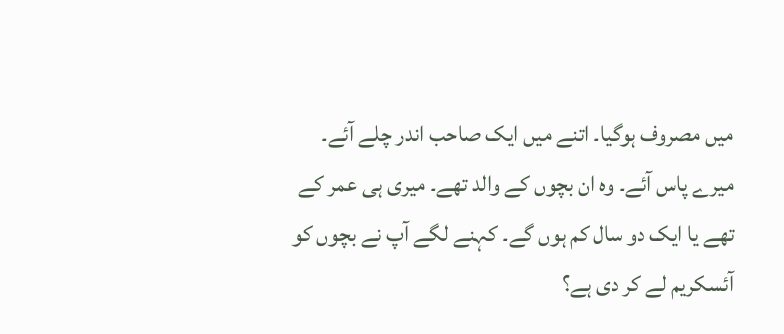میں مصروف ہوگیا۔ اتنے میں ایک صاحب اندر چلے آئے۔ میرے پاس آئے۔ وہ ان بچوں کے والد تھے۔ میری ہی عمر کے تھے یا ایک دو سال کم ہوں گے۔ کہنے لگے آپ نے بچوں کو آئسکریم لے کر دی ہے؟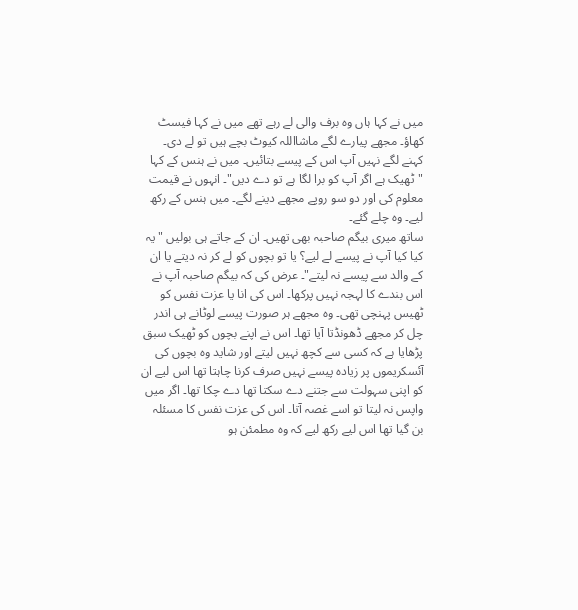میں نے کہا ہاں وہ برف والی لے رہے تھے میں نے کہا فیسٹ کھاؤ۔ مجھے پیارے لگے ماشااللہ کیوٹ بچے ہیں تو لے دی۔ کہنے لگے نہیں آپ اس کے پیسے بتائیں۔ میں نے ہنس کے کہا "ٹھیک ہے اگر آپ کو برا لگا ہے تو دے دیں"۔ انہوں نے قیمت معلوم کی اور دو سو روپے مجھے دینے لگے۔ میں ہنس کے رکھ لیے۔ وہ چلے گئے۔
ساتھ میری بیگم صاحبہ بھی تھیں۔ ان کے جاتے ہی بولیں "یہ کیا کیا آپ نے پیسے لے لیے؟ یا تو بچوں کو لے کر نہ دیتے یا ان کے والد سے پیسے نہ لیتے"۔ عرض کی کہ بیگم صاحبہ آپ نے اس بندے کا لہجہ نہیں پرکھا۔ اس کی انا یا عزت نفس کو ٹھیس پہنچی تھی۔ وہ مجھے ہر صورت پیسے لوٹانے ہی اندر چل کر مجھے ڈھونڈتا آیا تھا۔ اس نے اپنے بچوں کو ٹھیک سبق پڑھایا ہے کہ کسی سے کچھ نہیں لیتے اور شاید وہ بچوں کی آئسکریموں پر زیادہ پیسے نہیں صرف کرنا چاہتا تھا اس لیے ان کو اپنی سہولت سے جتنے دے سکتا تھا دے چکا تھا۔ اگر میں واپس نہ لیتا تو اسے غصہ آتا۔ اس کی عزت نفس کا مسئلہ بن گیا تھا اس لیے رکھ لیے کہ وہ مطمئن ہو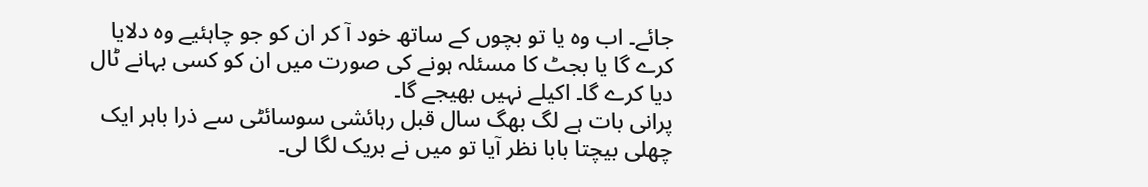جائے۔ اب وہ یا تو بچوں کے ساتھ خود آ کر ان کو جو چاہئیے وہ دلایا کرے گا یا بجٹ کا مسئلہ ہونے کی صورت میں ان کو کسی بہانے ٹال دیا کرے گا۔ اکیلے نہیں بھیجے گا۔
پرانی بات ہے لگ بھگ سال قبل رہائشی سوسائٹی سے ذرا باہر ایک چھلی بیچتا بابا نظر آیا تو میں نے بریک لگا لی۔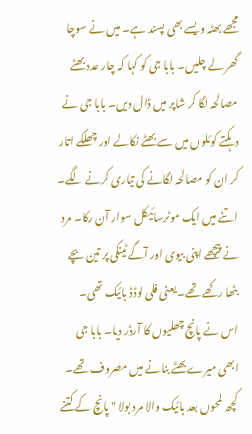مجھے بھٹہ ویسے بھی پسند ہے۔ میں نے سوچا گھر لے چلیں۔ بابا جی کو کہا کہ چار عدد بھٹے مصالحہ لگا کر شاپر میں ڈال دیں۔ بابا جی نے دہکتے کوئلوں میں سے بھٹے نکالے اور چھلکے اتار کر ان کو مصالحہ لگانے کی تیاری کرنے لگے۔ اتنے میں ایک موٹرسائیکل سوار آن رکا۔ مرد نے پیچھے اپنی بیوی اور آگے ٹینکی پر تین بچے بٹھا رکھے تھے۔ یعنی فلی لوڈڈ بائیک تھی۔
اس نے پانچ چھلیوں کا آرڈر دیا۔ بابا جی ابھی میرے بھٹے بنانے میں مصروف تھے۔ کچھ لمحوں بعد بائیک والا مرد بولا " پانچ کے کتنے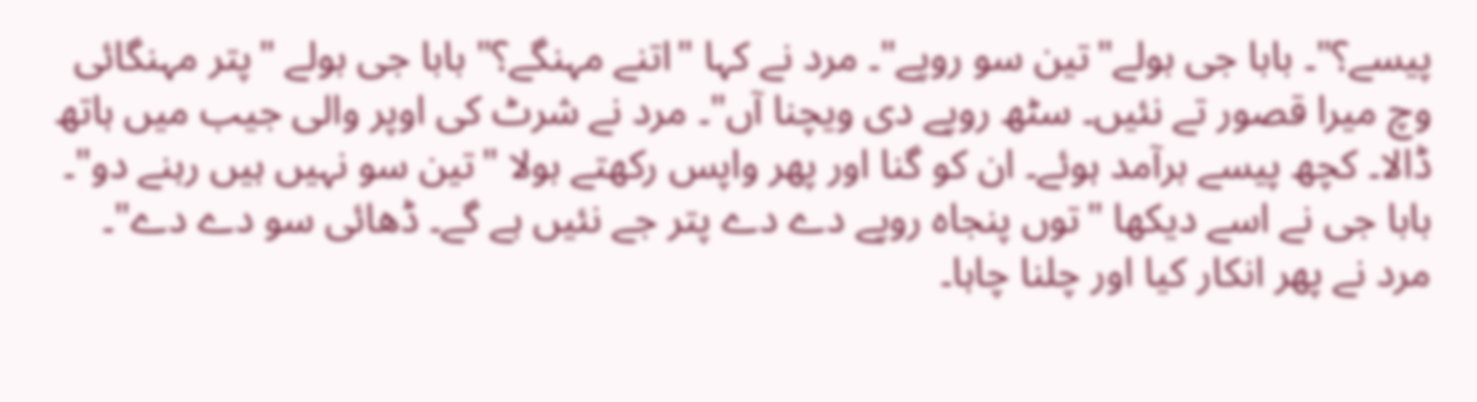پیسے؟"۔ بابا جی بولے"تین سو روپے"۔ مرد نے کہا "اتنے مہنگے؟" بابا جی بولے "پتر مہنگائی وچ میرا قصور تے نئیں۔ سٹھ روپے دی ویچنا آں"۔ مرد نے شرٹ کی اوپر والی جیب میں ہاتھ ڈالا۔ کچھ پیسے برآمد ہوئے۔ ان کو گنا اور پھر واپس رکھتے بولا "تین سو نہیں ہیں رہنے دو"۔ بابا جی نے اسے دیکھا "توں پنجاہ روپے دے دے پتر جے نئیں ہے گے۔ ڈھائی سو دے دے"۔ مرد نے پھر انکار کیا اور چلنا چاہا۔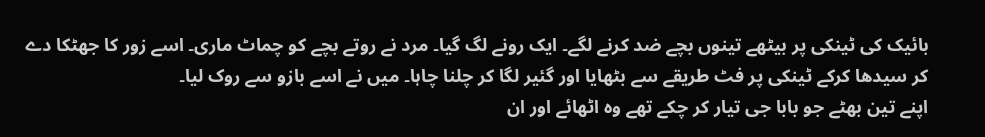بائیک کی ٹینکی پر بیٹھے تینوں بچے ضد کرنے لگے۔ ایک رونے لگ گیا۔ مرد نے روتے بچے کو چماٹ ماری۔ اسے زور کا جھٹکا دے کر سیدھا کرکے ٹینکی پر فٹ طریقے سے بٹھایا اور گئیر لگا کر چلنا چاہا۔ میں نے اسے بازو سے روک لیا۔
اپنے تین بھٹے جو بابا جی تیار کر چکے تھے وہ اٹھائے اور ان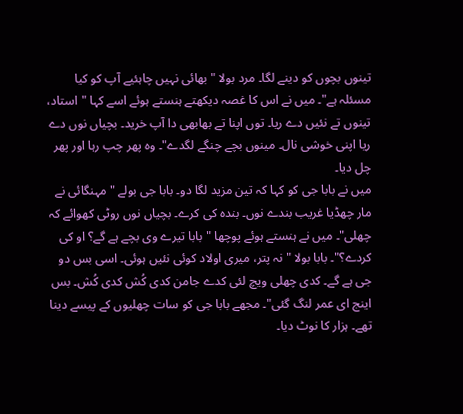تینوں بچوں کو دینے لگا۔ مرد بولا "بھائی نہیں چاہئیے آپ کو کیا مسئلہ ہے"۔ میں نے اس کا غصہ دیکھتے ہنستے ہوئے اسے کہا "استاد، تینوں تے نئیں دے ریا۔ توں اپنا تے بھابھی دا آپ خرید۔ بچیاں نوں دے ریا اپنی خوشی نال۔ مینوں بچے چنگے لگدے"۔ وہ پھر چپ رہا اور پھر چل دیا۔
میں نے بابا جی کو کہا کہ تین مزید لگا دو۔ بابا جی بولے "مہنگائی نے مار چھڈیا غریب بندے نوں۔ بندہ کی کرے۔ بچیاں نوں روٹی کھوائے کہ چھلی"۔ میں نے ہنستے ہوئے پوچھا "بابا تیرے وی بچے ہے گے؟ او کی کردے؟"۔ بابا بولا "نہ پتر، میری اولاد کوئی نئیں ہوئی۔ اسی بس دو جی ہے گے۔ کدی چھلی ویچ لئی کدے جامن کدی کُش کدی کُش۔ بس اینج ای عمر لنگ گئی"۔ مجھے بابا جی کو سات چھلیوں کے پیسے دینا تھے۔ ہزار کا نوٹ دیا۔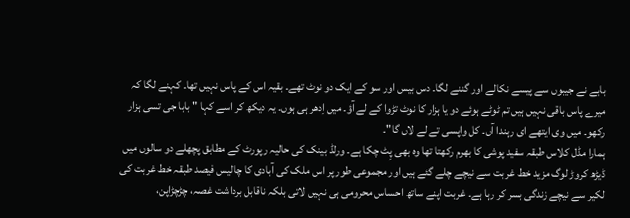بابے نے جیبوں سے پیسے نکالے اور گننے لگا۔ دس بیس اور سو کے ایک دو نوٹ تھے۔ بقیہ اس کے پاس نہیں تھا۔ کہنے لگا کہ میرے پاس باقی نہیں ہیں تم ٹوٹے ہوئے دو یا ہزار کا نوٹ تڑوا کے لے آؤ۔ میں اِدھر ہی ہوں۔ یہ دیکھ کر اسے کہا " بابا جی تسی ہزار رکھو۔ میں وی ایتھے ای رہندا آں۔ کل واپسی تے لے لاں گا"۔
ہمارا مڈل کلاس طبقہ سفید پوشی کا بھرم رکھتا تھا وہ بھی پِٹ چکا ہے۔ ورلڈ بینک کی حالیہ رپورٹ کے مطابق پچھلے دو سالوں میں ڈیڑھ کروڑ لوگ مزید خط غربت سے نیچے چلے گئے ہیں اور مجموعی طور پر اس ملک کی آبادی کا چالیس فیصد طبقہ خط غربت کی لکیر سے نیچے زندگی بسر کر رہا ہے۔ غربت اپنے ساتھ احساس محرومی ہی نہیں لاتی بلکہ ناقابل برداشت غصہ، چڑچڑاپن،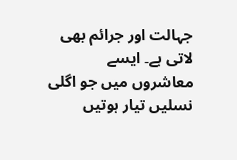جہالت اور جرائم بھی لاتی ہے۔ ایسے معاشروں میں جو اگلی نسلیں تیار ہوتیں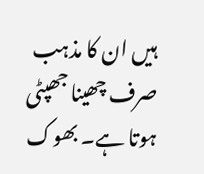ہیں ان کا مذہب صرف چھینا جھپٹی ہوتا ہے۔ بھوک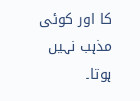کا اور کوئی مذہب نہیں ہوتا۔